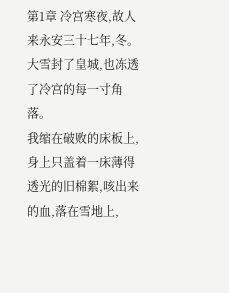第1章 冷宫寒夜,故人来永安三十七年,冬。大雪封了皇城,也冻透了冷宫的每一寸角落。
我缩在破败的床板上,身上只盖着一床薄得透光的旧棉絮,咳出来的血,落在雪地上,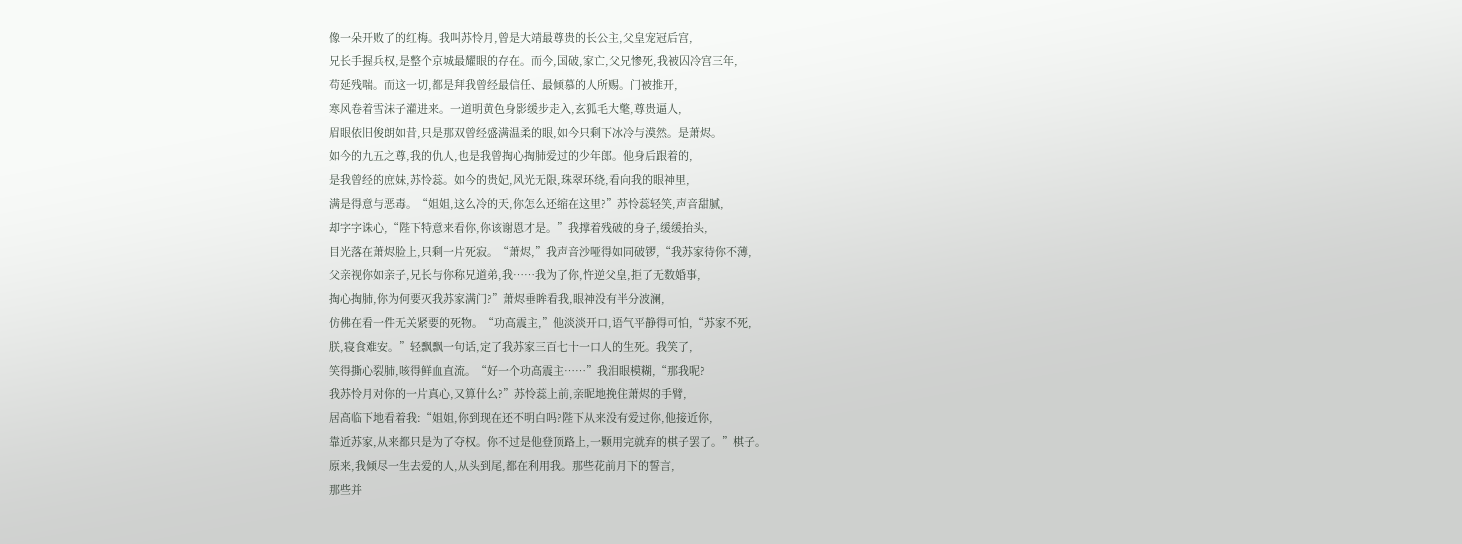像一朵开败了的红梅。我叫苏怜月,曾是大靖最尊贵的长公主,父皇宠冠后宫,
兄长手握兵权,是整个京城最耀眼的存在。而今,国破,家亡,父兄惨死,我被囚冷宫三年,
苟延残喘。而这一切,都是拜我曾经最信任、最倾慕的人所赐。门被推开,
寒风卷着雪沫子灌进来。一道明黄色身影缓步走入,玄狐毛大氅,尊贵逼人,
眉眼依旧俊朗如昔,只是那双曾经盛满温柔的眼,如今只剩下冰冷与漠然。是萧烬。
如今的九五之尊,我的仇人,也是我曾掏心掏肺爱过的少年郎。他身后跟着的,
是我曾经的庶妹,苏怜蕊。如今的贵妃,风光无限,珠翠环绕,看向我的眼神里,
满是得意与恶毒。“姐姐,这么冷的天,你怎么还缩在这里?”苏怜蕊轻笑,声音甜腻,
却字字诛心,“陛下特意来看你,你该谢恩才是。”我撑着残破的身子,缓缓抬头,
目光落在萧烬脸上,只剩一片死寂。“萧烬,”我声音沙哑得如同破锣,“我苏家待你不薄,
父亲视你如亲子,兄长与你称兄道弟,我……我为了你,忤逆父皇,拒了无数婚事,
掏心掏肺,你为何要灭我苏家满门?”萧烬垂眸看我,眼神没有半分波澜,
仿佛在看一件无关紧要的死物。“功高震主,”他淡淡开口,语气平静得可怕,“苏家不死,
朕,寝食难安。”轻飘飘一句话,定了我苏家三百七十一口人的生死。我笑了,
笑得撕心裂肺,咳得鲜血直流。“好一个功高震主……”我泪眼模糊,“那我呢?
我苏怜月对你的一片真心,又算什么?”苏怜蕊上前,亲昵地挽住萧烬的手臂,
居高临下地看着我:“姐姐,你到现在还不明白吗?陛下从来没有爱过你,他接近你,
靠近苏家,从来都只是为了夺权。你不过是他登顶路上,一颗用完就弃的棋子罢了。”棋子。
原来,我倾尽一生去爱的人,从头到尾,都在利用我。那些花前月下的誓言,
那些并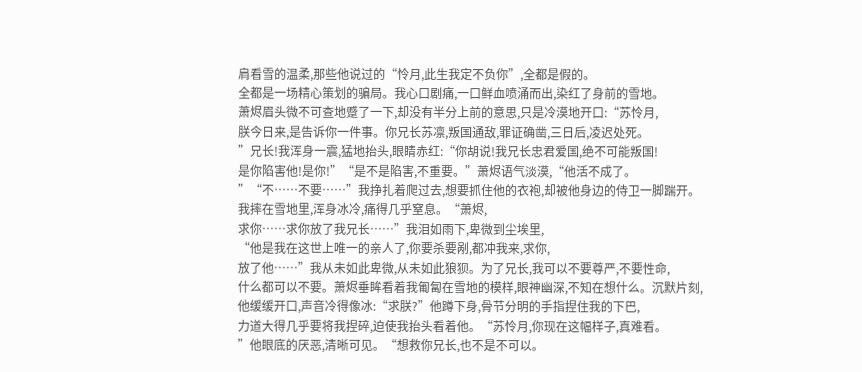肩看雪的温柔,那些他说过的“怜月,此生我定不负你”,全都是假的。
全都是一场精心策划的骗局。我心口剧痛,一口鲜血喷涌而出,染红了身前的雪地。
萧烬眉头微不可查地蹙了一下,却没有半分上前的意思,只是冷漠地开口:“苏怜月,
朕今日来,是告诉你一件事。你兄长苏凛,叛国通敌,罪证确凿,三日后,凌迟处死。
”兄长!我浑身一震,猛地抬头,眼睛赤红:“你胡说!我兄长忠君爱国,绝不可能叛国!
是你陷害他!是你!”“是不是陷害,不重要。”萧烬语气淡漠,“他活不成了。
”“不……不要……”我挣扎着爬过去,想要抓住他的衣袍,却被他身边的侍卫一脚踹开。
我摔在雪地里,浑身冰冷,痛得几乎窒息。“萧烬,
求你……求你放了我兄长……”我泪如雨下,卑微到尘埃里,
“他是我在这世上唯一的亲人了,你要杀要剐,都冲我来,求你,
放了他……”我从未如此卑微,从未如此狼狈。为了兄长,我可以不要尊严,不要性命,
什么都可以不要。萧烬垂眸看着我匍匐在雪地的模样,眼神幽深,不知在想什么。沉默片刻,
他缓缓开口,声音冷得像冰:“求朕?”他蹲下身,骨节分明的手指捏住我的下巴,
力道大得几乎要将我捏碎,迫使我抬头看着他。“苏怜月,你现在这幅样子,真难看。
”他眼底的厌恶,清晰可见。“想救你兄长,也不是不可以。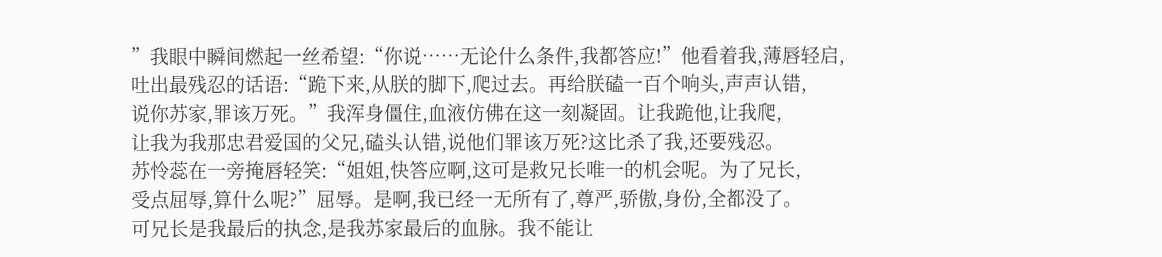”我眼中瞬间燃起一丝希望:“你说……无论什么条件,我都答应!”他看着我,薄唇轻启,
吐出最残忍的话语:“跪下来,从朕的脚下,爬过去。再给朕磕一百个响头,声声认错,
说你苏家,罪该万死。”我浑身僵住,血液仿佛在这一刻凝固。让我跪他,让我爬,
让我为我那忠君爱国的父兄,磕头认错,说他们罪该万死?这比杀了我,还要残忍。
苏怜蕊在一旁掩唇轻笑:“姐姐,快答应啊,这可是救兄长唯一的机会呢。为了兄长,
受点屈辱,算什么呢?”屈辱。是啊,我已经一无所有了,尊严,骄傲,身份,全都没了。
可兄长是我最后的执念,是我苏家最后的血脉。我不能让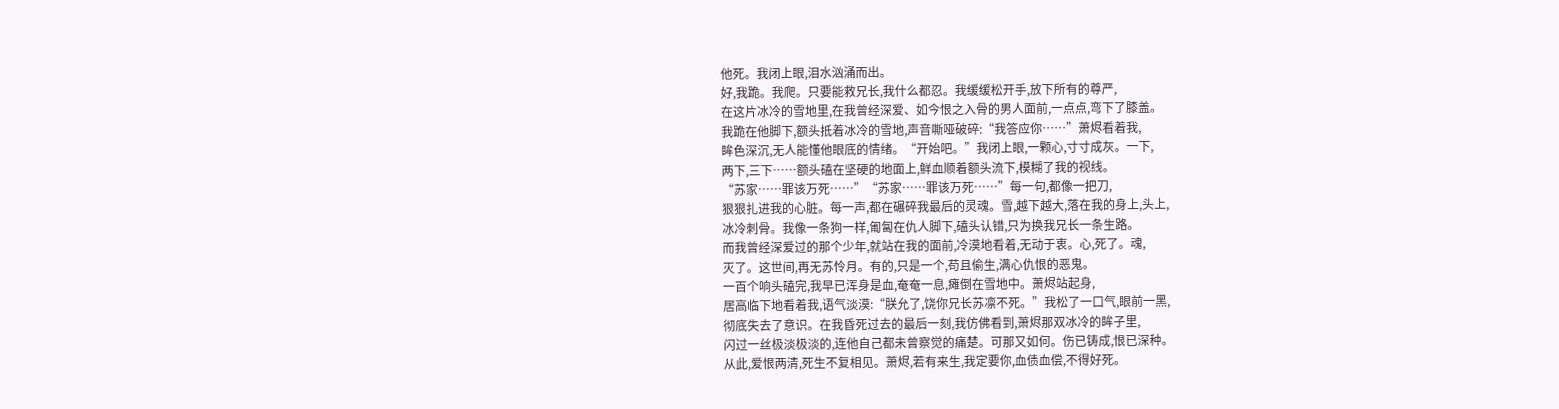他死。我闭上眼,泪水汹涌而出。
好,我跪。我爬。只要能救兄长,我什么都忍。我缓缓松开手,放下所有的尊严,
在这片冰冷的雪地里,在我曾经深爱、如今恨之入骨的男人面前,一点点,弯下了膝盖。
我跪在他脚下,额头抵着冰冷的雪地,声音嘶哑破碎:“我答应你……”萧烬看着我,
眸色深沉,无人能懂他眼底的情绪。“开始吧。”我闭上眼,一颗心,寸寸成灰。一下,
两下,三下……额头磕在坚硬的地面上,鲜血顺着额头流下,模糊了我的视线。
“苏家……罪该万死……”“苏家……罪该万死……”每一句,都像一把刀,
狠狠扎进我的心脏。每一声,都在碾碎我最后的灵魂。雪,越下越大,落在我的身上,头上,
冰冷刺骨。我像一条狗一样,匍匐在仇人脚下,磕头认错,只为换我兄长一条生路。
而我曾经深爱过的那个少年,就站在我的面前,冷漠地看着,无动于衷。心,死了。魂,
灭了。这世间,再无苏怜月。有的,只是一个,苟且偷生,满心仇恨的恶鬼。
一百个响头磕完,我早已浑身是血,奄奄一息,瘫倒在雪地中。萧烬站起身,
居高临下地看着我,语气淡漠:“朕允了,饶你兄长苏凛不死。”我松了一口气,眼前一黑,
彻底失去了意识。在我昏死过去的最后一刻,我仿佛看到,萧烬那双冰冷的眸子里,
闪过一丝极淡极淡的,连他自己都未曾察觉的痛楚。可那又如何。伤已铸成,恨已深种。
从此,爱恨两清,死生不复相见。萧烬,若有来生,我定要你,血债血偿,不得好死。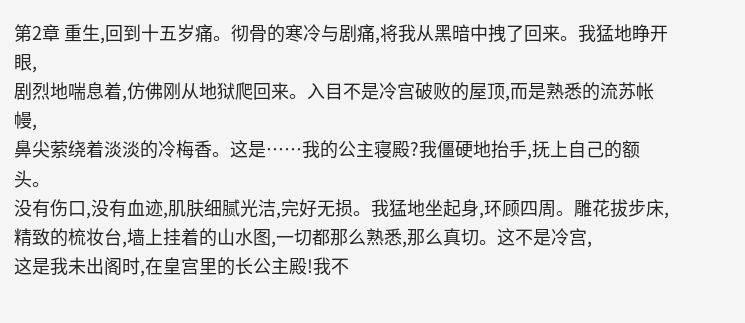第2章 重生,回到十五岁痛。彻骨的寒冷与剧痛,将我从黑暗中拽了回来。我猛地睁开眼,
剧烈地喘息着,仿佛刚从地狱爬回来。入目不是冷宫破败的屋顶,而是熟悉的流苏帐幔,
鼻尖萦绕着淡淡的冷梅香。这是……我的公主寝殿?我僵硬地抬手,抚上自己的额头。
没有伤口,没有血迹,肌肤细腻光洁,完好无损。我猛地坐起身,环顾四周。雕花拔步床,
精致的梳妆台,墙上挂着的山水图,一切都那么熟悉,那么真切。这不是冷宫,
这是我未出阁时,在皇宫里的长公主殿!我不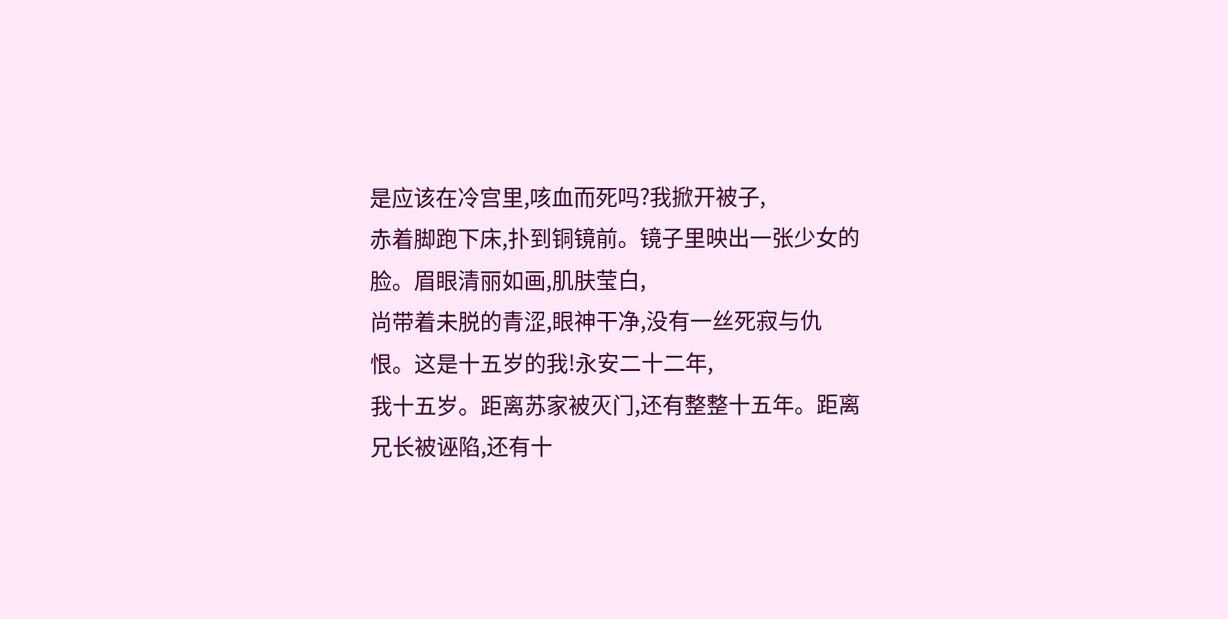是应该在冷宫里,咳血而死吗?我掀开被子,
赤着脚跑下床,扑到铜镜前。镜子里映出一张少女的脸。眉眼清丽如画,肌肤莹白,
尚带着未脱的青涩,眼神干净,没有一丝死寂与仇恨。这是十五岁的我!永安二十二年,
我十五岁。距离苏家被灭门,还有整整十五年。距离兄长被诬陷,还有十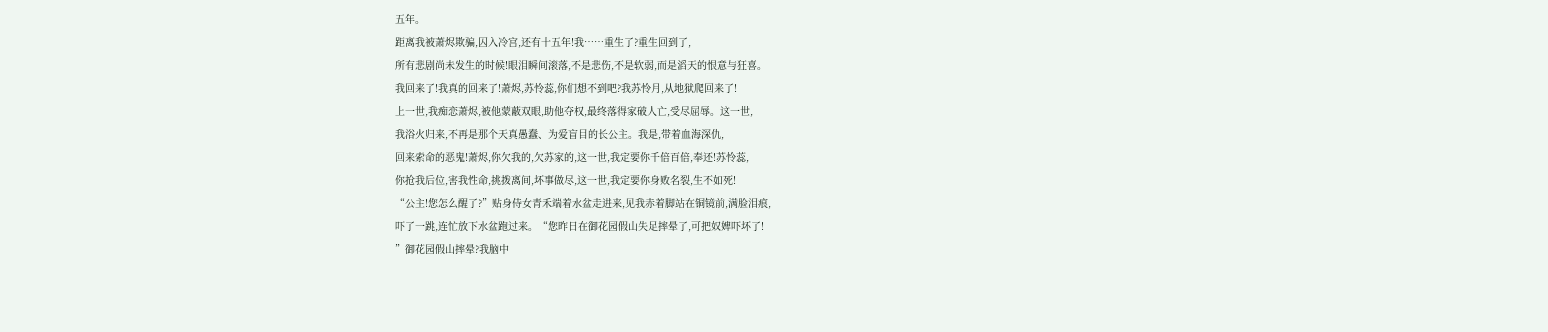五年。
距离我被萧烬欺骗,囚入冷宫,还有十五年!我……重生了?重生回到了,
所有悲剧尚未发生的时候!眼泪瞬间滚落,不是悲伤,不是软弱,而是滔天的恨意与狂喜。
我回来了!我真的回来了!萧烬,苏怜蕊,你们想不到吧?我苏怜月,从地狱爬回来了!
上一世,我痴恋萧烬,被他蒙蔽双眼,助他夺权,最终落得家破人亡,受尽屈辱。这一世,
我浴火归来,不再是那个天真愚蠢、为爱盲目的长公主。我是,带着血海深仇,
回来索命的恶鬼!萧烬,你欠我的,欠苏家的,这一世,我定要你千倍百倍,奉还!苏怜蕊,
你抢我后位,害我性命,挑拨离间,坏事做尽,这一世,我定要你身败名裂,生不如死!
“公主!您怎么醒了?”贴身侍女青禾端着水盆走进来,见我赤着脚站在铜镜前,满脸泪痕,
吓了一跳,连忙放下水盆跑过来。“您昨日在御花园假山失足摔晕了,可把奴婢吓坏了!
”御花园假山摔晕?我脑中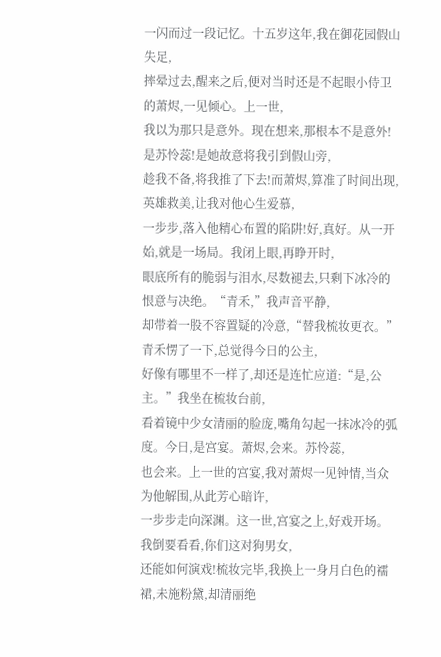一闪而过一段记忆。十五岁这年,我在御花园假山失足,
摔晕过去,醒来之后,便对当时还是不起眼小侍卫的萧烬,一见倾心。上一世,
我以为那只是意外。现在想来,那根本不是意外!是苏怜蕊!是她故意将我引到假山旁,
趁我不备,将我推了下去!而萧烬,算准了时间出现,英雄救美,让我对他心生爱慕,
一步步,落入他精心布置的陷阱!好,真好。从一开始,就是一场局。我闭上眼,再睁开时,
眼底所有的脆弱与泪水,尽数褪去,只剩下冰冷的恨意与决绝。“青禾,”我声音平静,
却带着一股不容置疑的冷意,“替我梳妆更衣。”青禾愣了一下,总觉得今日的公主,
好像有哪里不一样了,却还是连忙应道:“是,公主。”我坐在梳妆台前,
看着镜中少女清丽的脸庞,嘴角勾起一抹冰冷的弧度。今日,是宫宴。萧烬,会来。苏怜蕊,
也会来。上一世的宫宴,我对萧烬一见钟情,当众为他解围,从此芳心暗许,
一步步走向深渊。这一世,宫宴之上,好戏开场。我倒要看看,你们这对狗男女,
还能如何演戏!梳妆完毕,我换上一身月白色的襦裙,未施粉黛,却清丽绝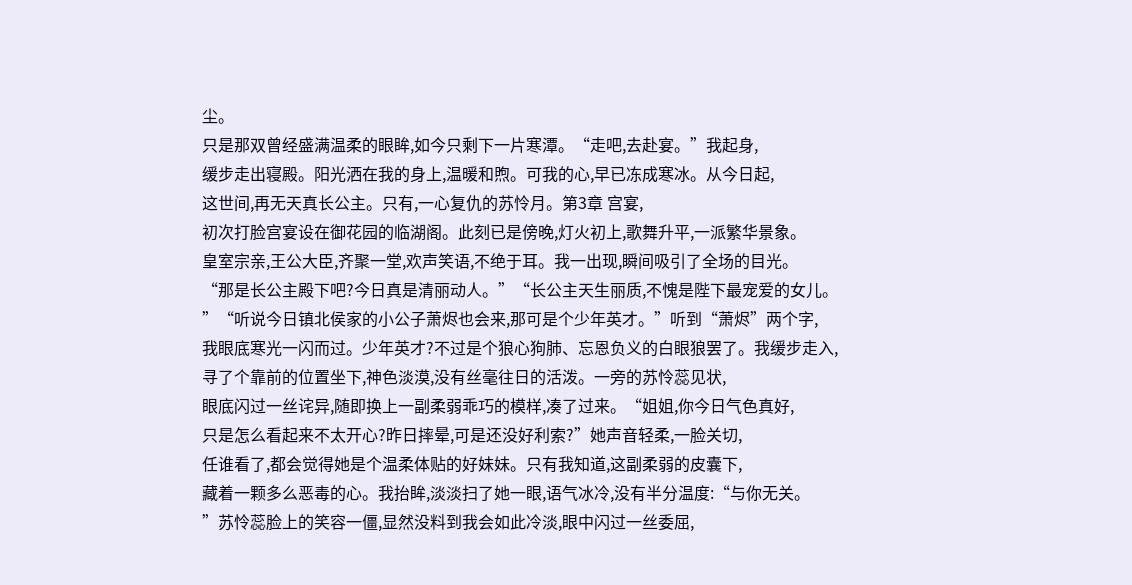尘。
只是那双曾经盛满温柔的眼眸,如今只剩下一片寒潭。“走吧,去赴宴。”我起身,
缓步走出寝殿。阳光洒在我的身上,温暖和煦。可我的心,早已冻成寒冰。从今日起,
这世间,再无天真长公主。只有,一心复仇的苏怜月。第3章 宫宴,
初次打脸宫宴设在御花园的临湖阁。此刻已是傍晚,灯火初上,歌舞升平,一派繁华景象。
皇室宗亲,王公大臣,齐聚一堂,欢声笑语,不绝于耳。我一出现,瞬间吸引了全场的目光。
“那是长公主殿下吧?今日真是清丽动人。”“长公主天生丽质,不愧是陛下最宠爱的女儿。
”“听说今日镇北侯家的小公子萧烬也会来,那可是个少年英才。”听到“萧烬”两个字,
我眼底寒光一闪而过。少年英才?不过是个狼心狗肺、忘恩负义的白眼狼罢了。我缓步走入,
寻了个靠前的位置坐下,神色淡漠,没有丝毫往日的活泼。一旁的苏怜蕊见状,
眼底闪过一丝诧异,随即换上一副柔弱乖巧的模样,凑了过来。“姐姐,你今日气色真好,
只是怎么看起来不太开心?昨日摔晕,可是还没好利索?”她声音轻柔,一脸关切,
任谁看了,都会觉得她是个温柔体贴的好妹妹。只有我知道,这副柔弱的皮囊下,
藏着一颗多么恶毒的心。我抬眸,淡淡扫了她一眼,语气冰冷,没有半分温度:“与你无关。
”苏怜蕊脸上的笑容一僵,显然没料到我会如此冷淡,眼中闪过一丝委屈,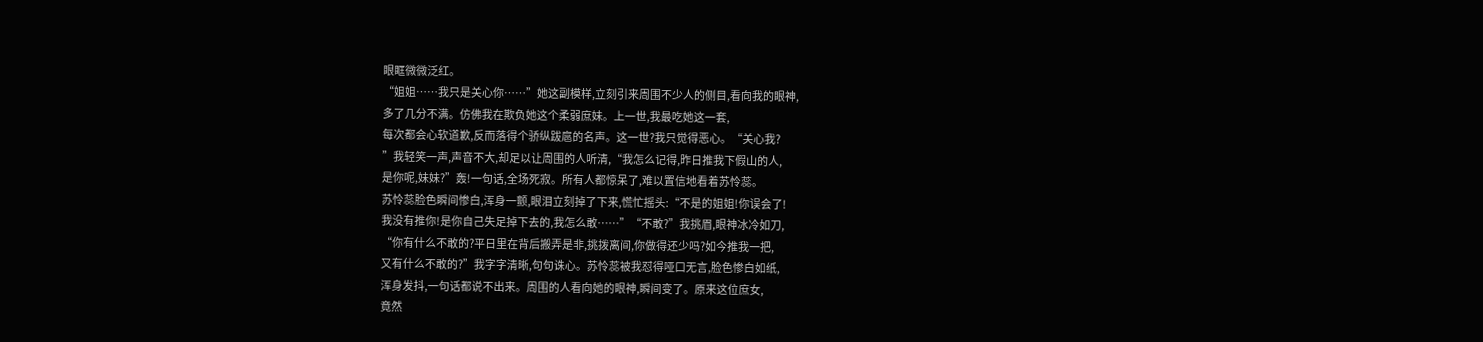眼眶微微泛红。
“姐姐……我只是关心你……”她这副模样,立刻引来周围不少人的侧目,看向我的眼神,
多了几分不满。仿佛我在欺负她这个柔弱庶妹。上一世,我最吃她这一套,
每次都会心软道歉,反而落得个骄纵跋扈的名声。这一世?我只觉得恶心。“关心我?
”我轻笑一声,声音不大,却足以让周围的人听清,“我怎么记得,昨日推我下假山的人,
是你呢,妹妹?”轰!一句话,全场死寂。所有人都惊呆了,难以置信地看着苏怜蕊。
苏怜蕊脸色瞬间惨白,浑身一颤,眼泪立刻掉了下来,慌忙摇头:“不是的姐姐!你误会了!
我没有推你!是你自己失足掉下去的,我怎么敢……”“不敢?”我挑眉,眼神冰冷如刀,
“你有什么不敢的?平日里在背后搬弄是非,挑拨离间,你做得还少吗?如今推我一把,
又有什么不敢的?”我字字清晰,句句诛心。苏怜蕊被我怼得哑口无言,脸色惨白如纸,
浑身发抖,一句话都说不出来。周围的人看向她的眼神,瞬间变了。原来这位庶女,
竟然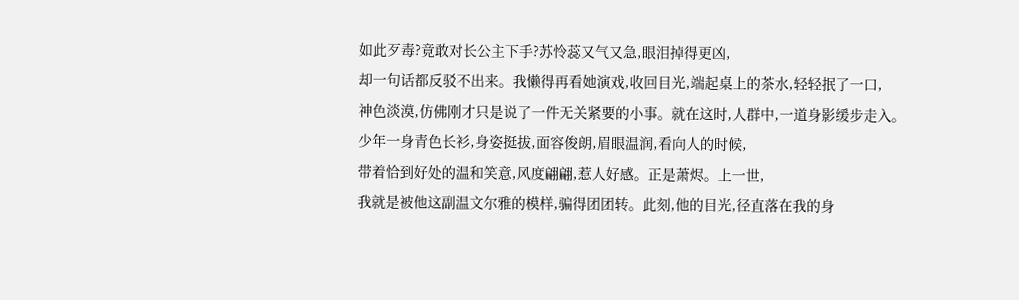如此歹毒?竟敢对长公主下手?苏怜蕊又气又急,眼泪掉得更凶,
却一句话都反驳不出来。我懒得再看她演戏,收回目光,端起桌上的茶水,轻轻抿了一口,
神色淡漠,仿佛刚才只是说了一件无关紧要的小事。就在这时,人群中,一道身影缓步走入。
少年一身青色长衫,身姿挺拔,面容俊朗,眉眼温润,看向人的时候,
带着恰到好处的温和笑意,风度翩翩,惹人好感。正是萧烬。上一世,
我就是被他这副温文尔雅的模样,骗得团团转。此刻,他的目光,径直落在我的身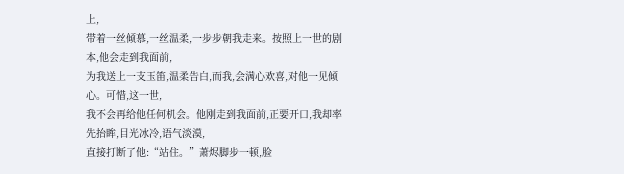上,
带着一丝倾慕,一丝温柔,一步步朝我走来。按照上一世的剧本,他会走到我面前,
为我送上一支玉笛,温柔告白,而我,会满心欢喜,对他一见倾心。可惜,这一世,
我不会再给他任何机会。他刚走到我面前,正要开口,我却率先抬眸,目光冰冷,语气淡漠,
直接打断了他:“站住。”萧烬脚步一顿,脸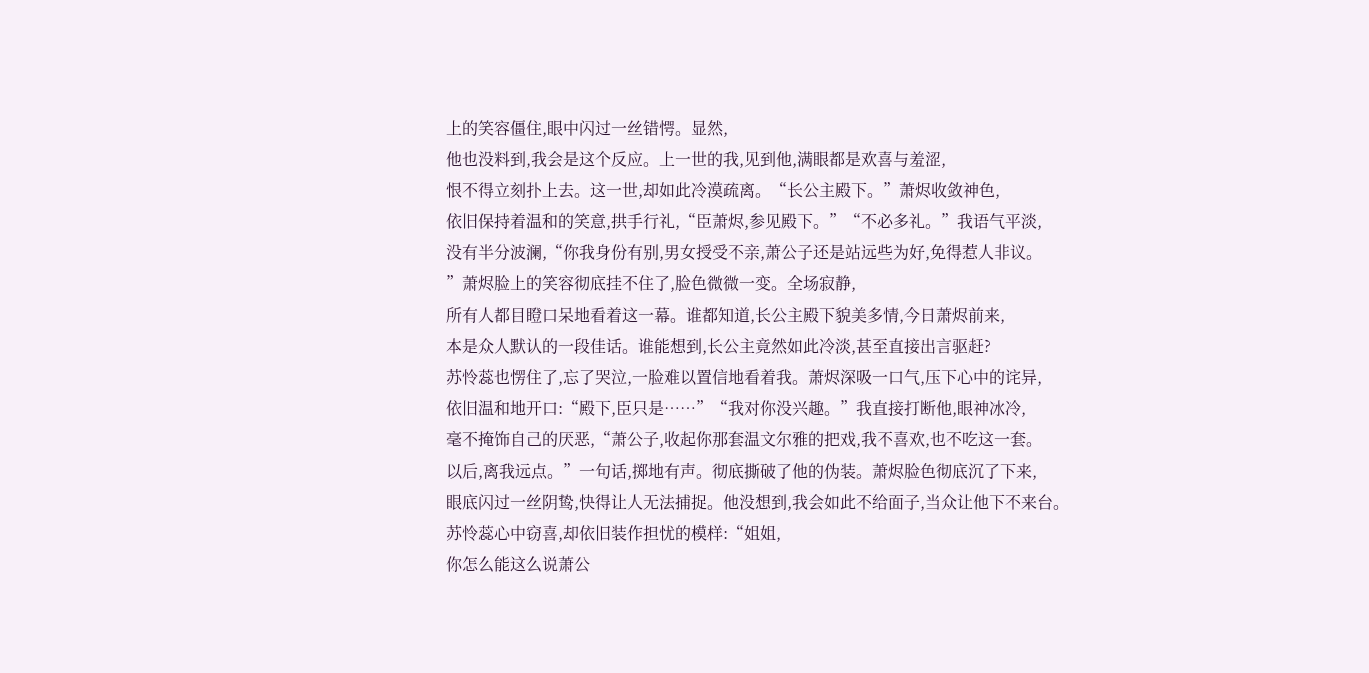上的笑容僵住,眼中闪过一丝错愕。显然,
他也没料到,我会是这个反应。上一世的我,见到他,满眼都是欢喜与羞涩,
恨不得立刻扑上去。这一世,却如此冷漠疏离。“长公主殿下。”萧烬收敛神色,
依旧保持着温和的笑意,拱手行礼,“臣萧烬,参见殿下。”“不必多礼。”我语气平淡,
没有半分波澜,“你我身份有别,男女授受不亲,萧公子还是站远些为好,免得惹人非议。
”萧烬脸上的笑容彻底挂不住了,脸色微微一变。全场寂静,
所有人都目瞪口呆地看着这一幕。谁都知道,长公主殿下貌美多情,今日萧烬前来,
本是众人默认的一段佳话。谁能想到,长公主竟然如此冷淡,甚至直接出言驱赶?
苏怜蕊也愣住了,忘了哭泣,一脸难以置信地看着我。萧烬深吸一口气,压下心中的诧异,
依旧温和地开口:“殿下,臣只是……”“我对你没兴趣。”我直接打断他,眼神冰冷,
毫不掩饰自己的厌恶,“萧公子,收起你那套温文尔雅的把戏,我不喜欢,也不吃这一套。
以后,离我远点。”一句话,掷地有声。彻底撕破了他的伪装。萧烬脸色彻底沉了下来,
眼底闪过一丝阴鸷,快得让人无法捕捉。他没想到,我会如此不给面子,当众让他下不来台。
苏怜蕊心中窃喜,却依旧装作担忧的模样:“姐姐,
你怎么能这么说萧公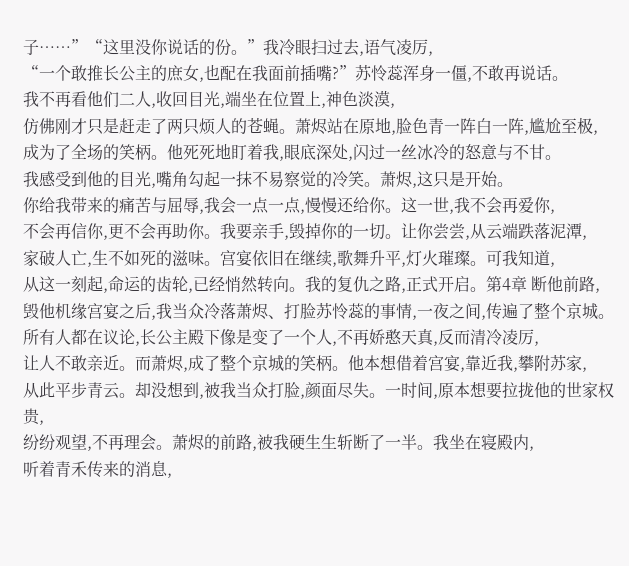子……”“这里没你说话的份。”我冷眼扫过去,语气凌厉,
“一个敢推长公主的庶女,也配在我面前插嘴?”苏怜蕊浑身一僵,不敢再说话。
我不再看他们二人,收回目光,端坐在位置上,神色淡漠,
仿佛刚才只是赶走了两只烦人的苍蝇。萧烬站在原地,脸色青一阵白一阵,尴尬至极,
成为了全场的笑柄。他死死地盯着我,眼底深处,闪过一丝冰冷的怒意与不甘。
我感受到他的目光,嘴角勾起一抹不易察觉的冷笑。萧烬,这只是开始。
你给我带来的痛苦与屈辱,我会一点一点,慢慢还给你。这一世,我不会再爱你,
不会再信你,更不会再助你。我要亲手,毁掉你的一切。让你尝尝,从云端跌落泥潭,
家破人亡,生不如死的滋味。宫宴依旧在继续,歌舞升平,灯火璀璨。可我知道,
从这一刻起,命运的齿轮,已经悄然转向。我的复仇之路,正式开启。第4章 断他前路,
毁他机缘宫宴之后,我当众冷落萧烬、打脸苏怜蕊的事情,一夜之间,传遍了整个京城。
所有人都在议论,长公主殿下像是变了一个人,不再娇憨天真,反而清冷凌厉,
让人不敢亲近。而萧烬,成了整个京城的笑柄。他本想借着宫宴,靠近我,攀附苏家,
从此平步青云。却没想到,被我当众打脸,颜面尽失。一时间,原本想要拉拢他的世家权贵,
纷纷观望,不再理会。萧烬的前路,被我硬生生斩断了一半。我坐在寝殿内,
听着青禾传来的消息,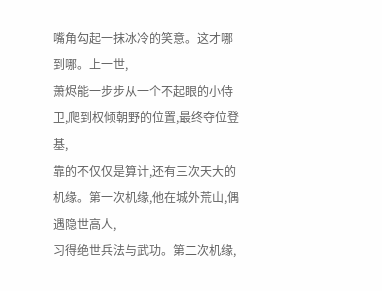嘴角勾起一抹冰冷的笑意。这才哪到哪。上一世,
萧烬能一步步从一个不起眼的小侍卫,爬到权倾朝野的位置,最终夺位登基,
靠的不仅仅是算计,还有三次天大的机缘。第一次机缘,他在城外荒山,偶遇隐世高人,
习得绝世兵法与武功。第二次机缘,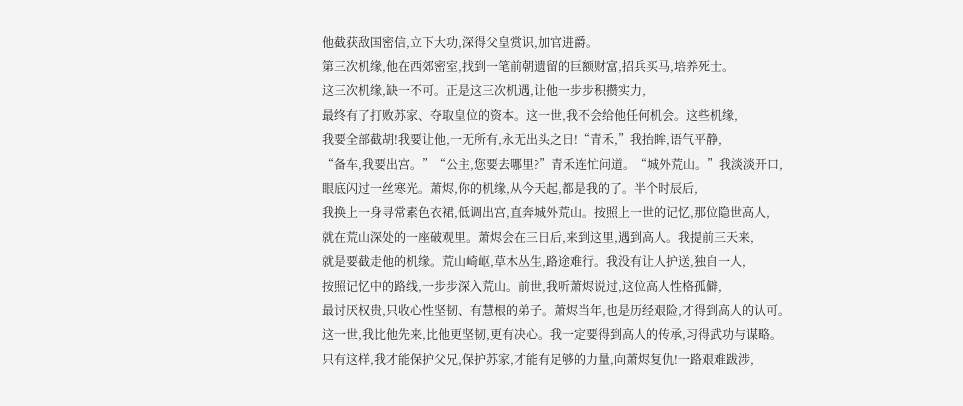他截获敌国密信,立下大功,深得父皇赏识,加官进爵。
第三次机缘,他在西郊密室,找到一笔前朝遗留的巨额财富,招兵买马,培养死士。
这三次机缘,缺一不可。正是这三次机遇,让他一步步积攒实力,
最终有了打败苏家、夺取皇位的资本。这一世,我不会给他任何机会。这些机缘,
我要全部截胡!我要让他,一无所有,永无出头之日!“青禾,”我抬眸,语气平静,
“备车,我要出宫。”“公主,您要去哪里?”青禾连忙问道。“城外荒山。”我淡淡开口,
眼底闪过一丝寒光。萧烬,你的机缘,从今天起,都是我的了。半个时辰后,
我换上一身寻常素色衣裙,低调出宫,直奔城外荒山。按照上一世的记忆,那位隐世高人,
就在荒山深处的一座破观里。萧烬会在三日后,来到这里,遇到高人。我提前三天来,
就是要截走他的机缘。荒山崎岖,草木丛生,路途难行。我没有让人护送,独自一人,
按照记忆中的路线,一步步深入荒山。前世,我听萧烬说过,这位高人性格孤僻,
最讨厌权贵,只收心性坚韧、有慧根的弟子。萧烬当年,也是历经艰险,才得到高人的认可。
这一世,我比他先来,比他更坚韧,更有决心。我一定要得到高人的传承,习得武功与谋略。
只有这样,我才能保护父兄,保护苏家,才能有足够的力量,向萧烬复仇!一路艰难跋涉,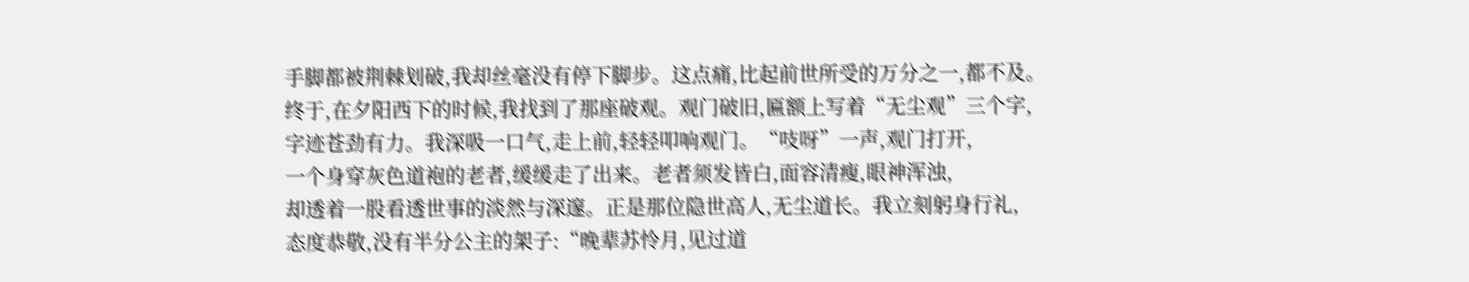手脚都被荆棘划破,我却丝毫没有停下脚步。这点痛,比起前世所受的万分之一,都不及。
终于,在夕阳西下的时候,我找到了那座破观。观门破旧,匾额上写着“无尘观”三个字,
字迹苍劲有力。我深吸一口气,走上前,轻轻叩响观门。“吱呀”一声,观门打开,
一个身穿灰色道袍的老者,缓缓走了出来。老者须发皆白,面容清瘦,眼神浑浊,
却透着一股看透世事的淡然与深邃。正是那位隐世高人,无尘道长。我立刻躬身行礼,
态度恭敬,没有半分公主的架子:“晚辈苏怜月,见过道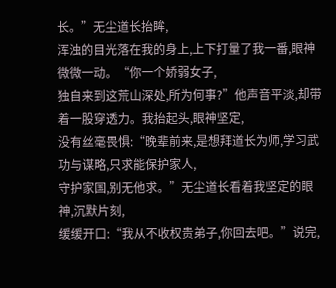长。”无尘道长抬眸,
浑浊的目光落在我的身上,上下打量了我一番,眼神微微一动。“你一个娇弱女子,
独自来到这荒山深处,所为何事?”他声音平淡,却带着一股穿透力。我抬起头,眼神坚定,
没有丝毫畏惧:“晚辈前来,是想拜道长为师,学习武功与谋略,只求能保护家人,
守护家国,别无他求。”无尘道长看着我坚定的眼神,沉默片刻,
缓缓开口:“我从不收权贵弟子,你回去吧。”说完,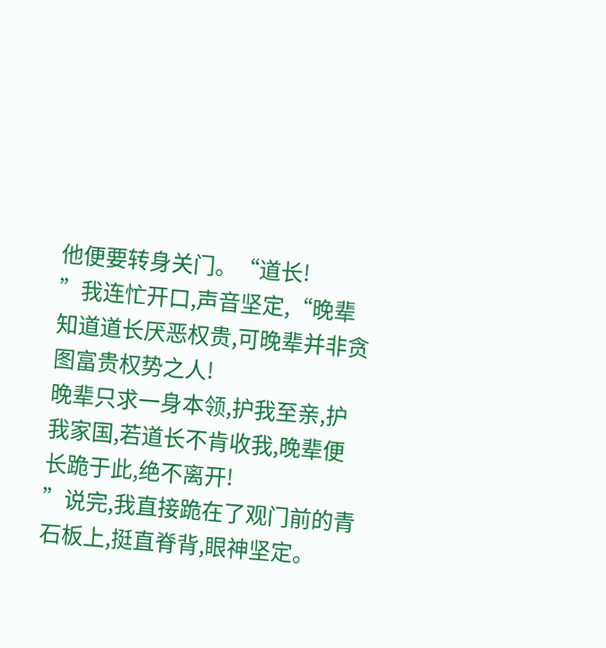他便要转身关门。“道长!
”我连忙开口,声音坚定,“晚辈知道道长厌恶权贵,可晚辈并非贪图富贵权势之人!
晚辈只求一身本领,护我至亲,护我家国,若道长不肯收我,晚辈便长跪于此,绝不离开!
”说完,我直接跪在了观门前的青石板上,挺直脊背,眼神坚定。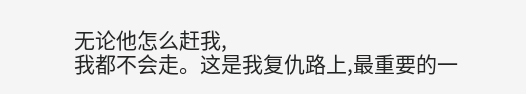无论他怎么赶我,
我都不会走。这是我复仇路上,最重要的一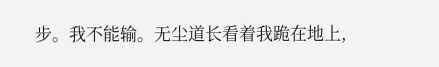步。我不能输。无尘道长看着我跪在地上,